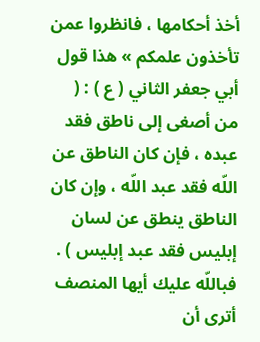أخذ أحكامها ، فانظروا عمن تأخذون علمكم » هذا قول أبي جعفر الثاني ( ع ) : ( من أصغى إلى ناطق فقد عبده ، فإن كان الناطق عن اللّه فقد عبد اللّه ، وإن كان الناطق ينطق عن لسان إبليس فقد عبد إبليس ) . فباللّه عليك أيها المنصف أترى أن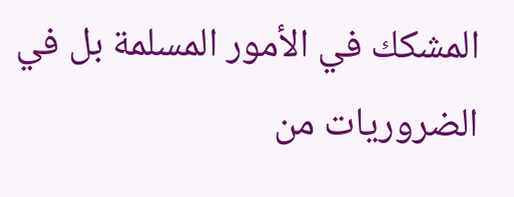المشكك في الأمور المسلمة بل في الضروريات من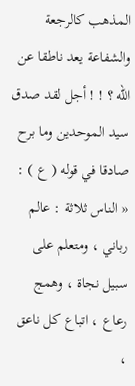المذهب كالرجعة والشفاعة يعد ناطقا عن اللّه ؟ ! ! أجل لقد صدق سيد الموحدين وما برح صادقا في قوله ( ع ) : « الناس ثلاثة : عالم رباني ، ومتعلم على سبيل نجاة ، وهمج رعاع ، اتباع كل ناعق ،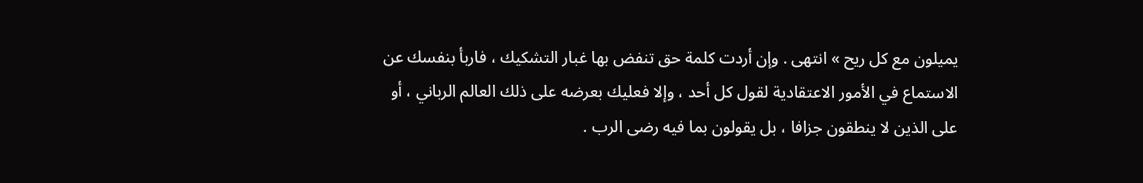يميلون مع كل ريح » انتهى . وإن أردت كلمة حق تنفض بها غبار التشكيك ، فاربأ بنفسك عن الاستماع في الأمور الاعتقادية لقول كل أحد ، وإلا فعليك بعرضه على ذلك العالم الرباني ، أو على الذين لا ينطقون جزافا ، بل يقولون بما فيه رضى الرب .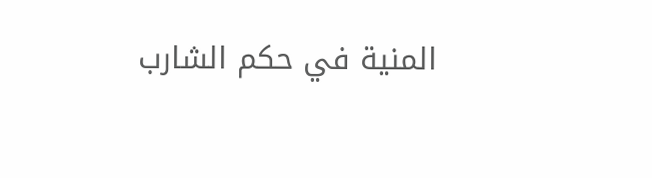المنية في حكم الشارب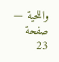واللحية — صفحة 23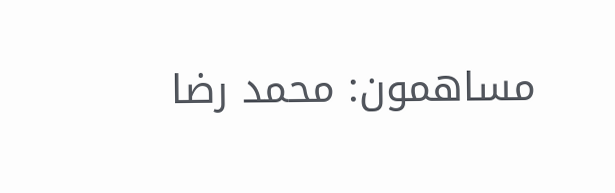مساهمون: محمد رضا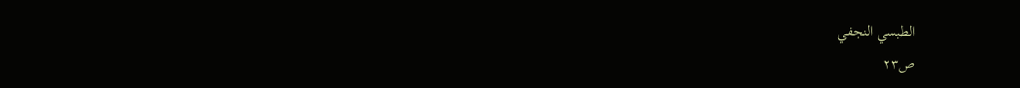الطبسي النجفي
ص٢٣